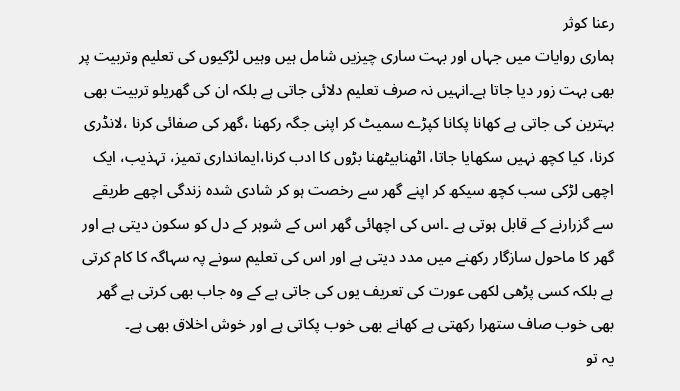رعنا کوثر
ہماری روایات میں جہاں اور بہت ساری چیزیں شامل ہیں وہیں لڑکیوں کی تعلیم وتربیت پر بھی بہت زور دیا جاتا ہے۔انہیں نہ صرف تعلیم دلائی جاتی ہے بلکہ ان کی گھریلو تربیت بھی بہترین کی جاتی ہے کھانا پکانا کپڑے سمیٹ کر اپنی جگہ رکھنا ،گھر کی صفائی کرنا ،لانڈری کرنا، کیا کچھ نہیں سکھایا جاتا، اٹھنابیٹھنا بڑوں کا ادب کرنا،ایمانداری تمیز، تہذیب، ایک اچھی لڑکی سب کچھ سیکھ کر اپنے گھر سے رخصت ہو کر شادی شدہ زندگی اچھے طریقے سے گزرارنے کے قابل ہوتی ہے ۔اس کی اچھائی گھر اس کے شوہر کے دل کو سکون دیتی ہے اور گھر کا ماحول سازگار رکھنے میں مدد دیتی ہے اور اس کی تعلیم سونے پہ سہاگہ کا کام کرتی ہے بلکہ کسی پڑھی لکھی عورت کی تعریف یوں کی جاتی ہے کے وہ جاب بھی کرتی ہے گھر بھی خوب صاف ستھرا رکھتی ہے کھانے بھی خوب پکاتی ہے اور خوش اخلاق بھی ہے۔
یہ تو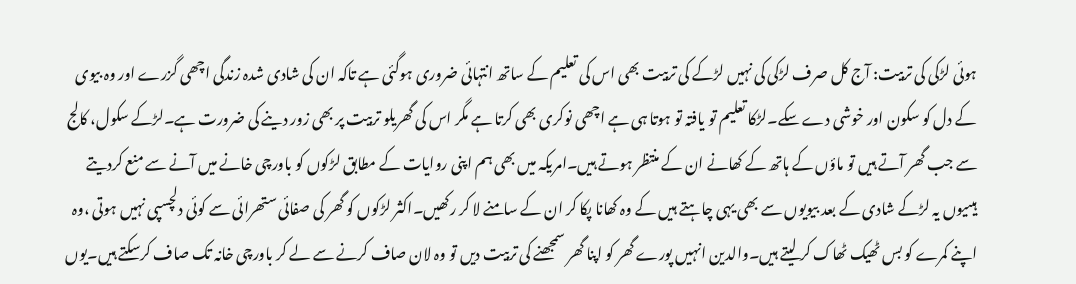ہوئی لڑکی کی تربیت: آج کل صرف لڑکی کی نہیں لڑکے کی تربیت بھی اس کی تعلیم کے ساتھ انتہائی ضروری ہوگئی ہے تاکہ ان کی شادی شدہ زندگی اچھی گزرے اور وہ بیوی کے دل کو سکون اور خوشی دے سکے۔لڑکا تعلیم تو یافتہ تو ہوتا ہی ہے اچھی نوکری بھی کرتا ہے مگر اس کی گھریلو تربیت پر بھی زور دینے کی ضرورت ہے۔لڑکے سکول، کالج سے جب گھر آتے ہیں تو ماؤں کے ہاتھ کے کھانے ان کے منتظر ہوتے ہیں۔امریکہ میں بھی ہم اپنی روایات کے مطابق لڑکوں کو باورچی خانے میں آنے سے منع کردیتے ہیںیوں یہ لڑکے شادی کے بعد بیویوں سے بھی یہی چاہتے ہیں کے وہ کھانا پکا کر ان کے سامنے لا کر رکھیں۔اکثر لڑکوں کو گھر کی صفائی ستھرائی سے کوئی دلچسپی نہیں ہوتی ،وہ اپنے کمرے کو بس ٹھیک ٹھاک کر لیتے ہیں۔والدین انہیں پورے گھر کو اپنا گھر سمجھنے کی تربیت دیں تو وہ لان صاف کرنے سے لے کر باورچی خانہ تک صاف کرسکتے ہیں۔یوں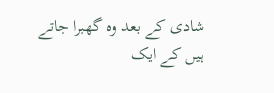شادی کے بعد وہ گھبرا جاتے ہیں کے ایک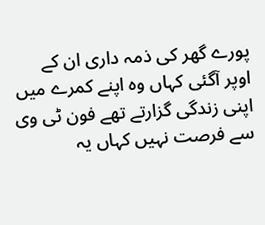پورے گھر کی ذمہ داری ان کے اوپر آگئی کہاں وہ اپنے کمرے میں اپنی زندگی گزارتے تھے فون ٹی وی سے فرصت نہیں کہاں یہ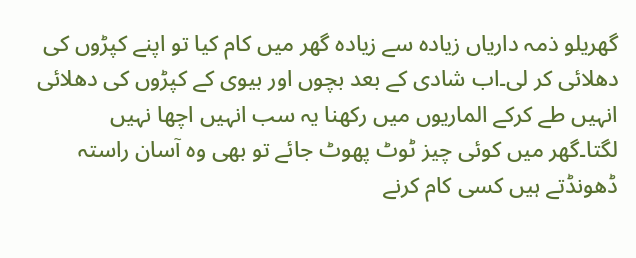گھریلو ذمہ داریاں زیادہ سے زیادہ گھر میں کام کیا تو اپنے کپڑوں کی دھلائی کر لی۔اب شادی کے بعد بچوں اور بیوی کے کپڑوں کی دھلائی انہیں طے کرکے الماریوں میں رکھنا یہ سب انہیں اچھا نہیں لگتا۔گھر میں کوئی چیز ٹوٹ پھوٹ جائے تو بھی وہ آسان راستہ ڈھونڈتے ہیں کسی کام کرنے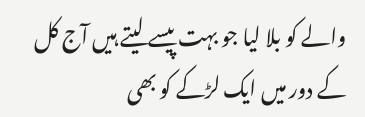والے کو بلا لیا جو بہت پیسے لیتے ہیں آج کل کے دور میں ایک لڑکے کو بھی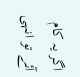اگر یہ کام آئے تو انہی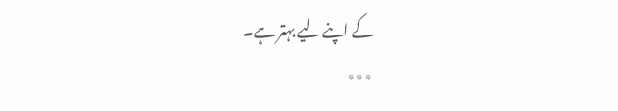کے اپنے لیے بہتر ہے۔
٭٭٭